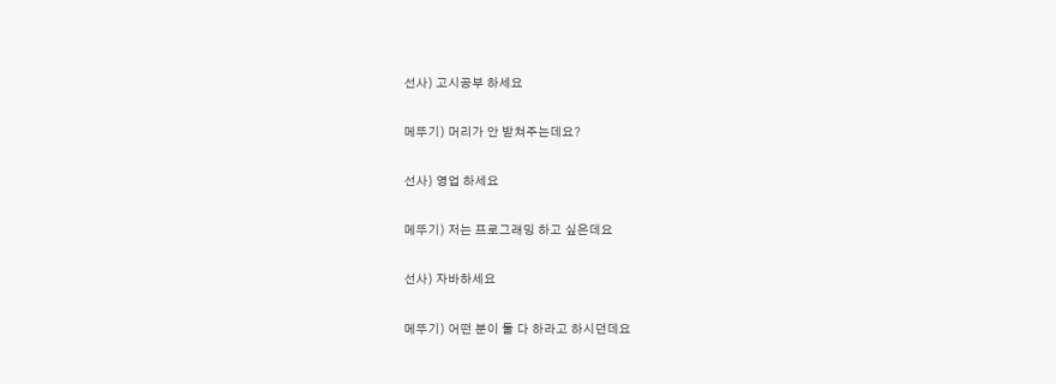선사) 고시공부 하세요

메뚜기) 머리가 안 받쳐주는데요?

선사) 영업 하세요

메뚜기) 저는 프로그래밍 하고 싶은데요

선사) 자바하세요

메뚜기) 어떤 분이 둘 다 하라고 하시던데요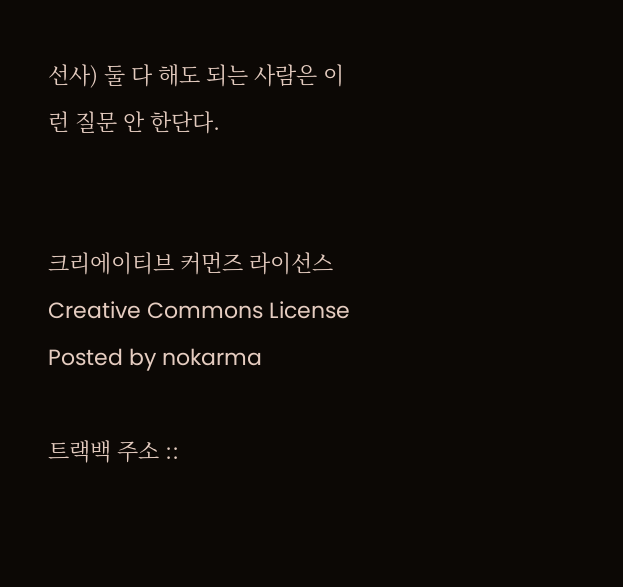선사) 둘 다 해도 되는 사람은 이런 질문 안 한단다.


크리에이티브 커먼즈 라이선스
Creative Commons License
Posted by nokarma

트랙백 주소 ::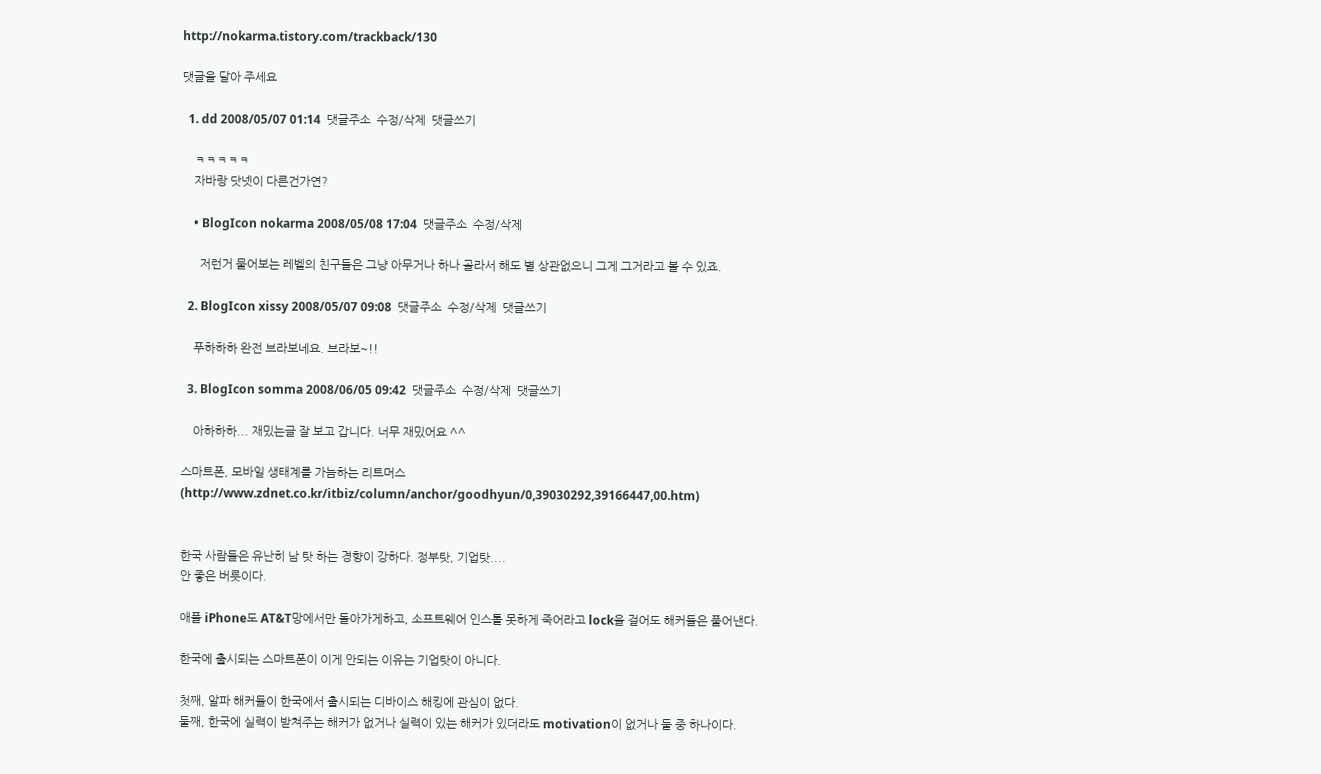http://nokarma.tistory.com/trackback/130

댓글을 달아 주세요

  1. dd 2008/05/07 01:14  댓글주소  수정/삭제  댓글쓰기

    ㅋㅋㅋㅋㅋ
    자바랑 닷넷이 다른건가연?

    • BlogIcon nokarma 2008/05/08 17:04  댓글주소  수정/삭제

      저런거 물어보는 레벨의 친구들은 그냥 아무거나 하나 골라서 해도 별 상관없으니 그게 그거라고 볼 수 있죠.

  2. BlogIcon xissy 2008/05/07 09:08  댓글주소  수정/삭제  댓글쓰기

    푸하하하 완전 브라보네요. 브라보~!!

  3. BlogIcon somma 2008/06/05 09:42  댓글주소  수정/삭제  댓글쓰기

    아하하하... 재밌는글 잘 보고 갑니다. 너무 재밌어요 ^^

스마트폰, 모바일 생태계를 가늠하는 리트머스
(http://www.zdnet.co.kr/itbiz/column/anchor/goodhyun/0,39030292,39166447,00.htm)


한국 사람들은 유난히 남 탓 하는 경향이 강하다. 정부탓, 기업탓....
안 좋은 버릇이다.

애플 iPhone도 AT&T망에서만 돌아가게하고, 소프트웨어 인스톨 못하게 죽어라고 lock을 걸어도 해커들은 풀어낸다.

한국에 출시되는 스마트폰이 이게 안되는 이유는 기업탓이 아니다.

첫째, 알파 해커들이 한국에서 출시되는 디바이스 해킹에 관심이 없다.
둘째, 한국에 실력이 받쳐주는 해커가 없거나 실력이 있는 해커가 있더라도 motivation이 없거나 둘 중 하나이다.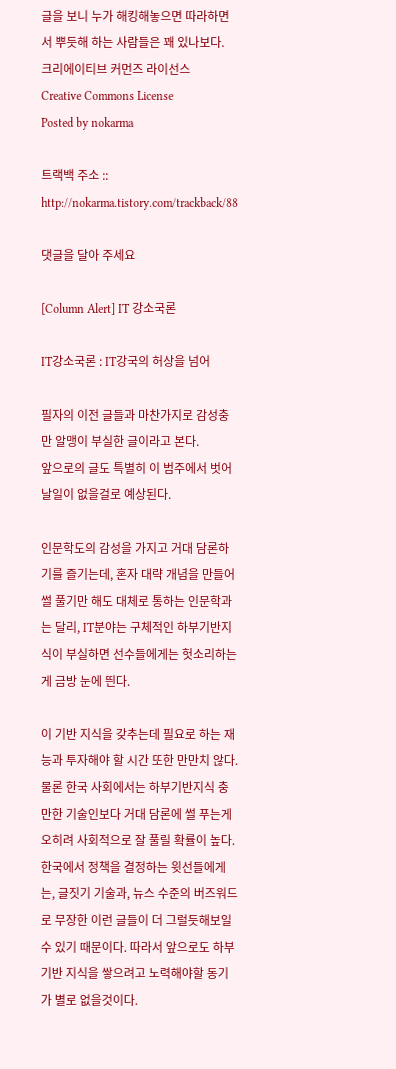글을 보니 누가 해킹해놓으면 따라하면서 뿌듯해 하는 사람들은 꽤 있나보다.
크리에이티브 커먼즈 라이선스
Creative Commons License
Posted by nokarma

트랙백 주소 :: http://nokarma.tistory.com/trackback/88

댓글을 달아 주세요

[Column Alert] IT 강소국론

IT강소국론 : IT강국의 허상을 넘어

필자의 이전 글들과 마찬가지로 감성충만 알맹이 부실한 글이라고 본다.
앞으로의 글도 특별히 이 범주에서 벗어날일이 없을걸로 예상된다.

인문학도의 감성을 가지고 거대 담론하기를 즐기는데, 혼자 대략 개념을 만들어 썰 풀기만 해도 대체로 통하는 인문학과는 달리, IT분야는 구체적인 하부기반지식이 부실하면 선수들에게는 헛소리하는게 금방 눈에 띈다.

이 기반 지식을 갖추는데 필요로 하는 재능과 투자해야 할 시간 또한 만만치 않다.
물론 한국 사회에서는 하부기반지식 충만한 기술인보다 거대 담론에 썰 푸는게 오히려 사회적으로 잘 풀릴 확률이 높다.  한국에서 정책을 결정하는 윗선들에게는, 글짓기 기술과, 뉴스 수준의 버즈워드로 무장한 이런 글들이 더 그럴듯해보일수 있기 때문이다. 따라서 앞으로도 하부 기반 지식을 쌓으려고 노력해야할 동기가 별로 없을것이다.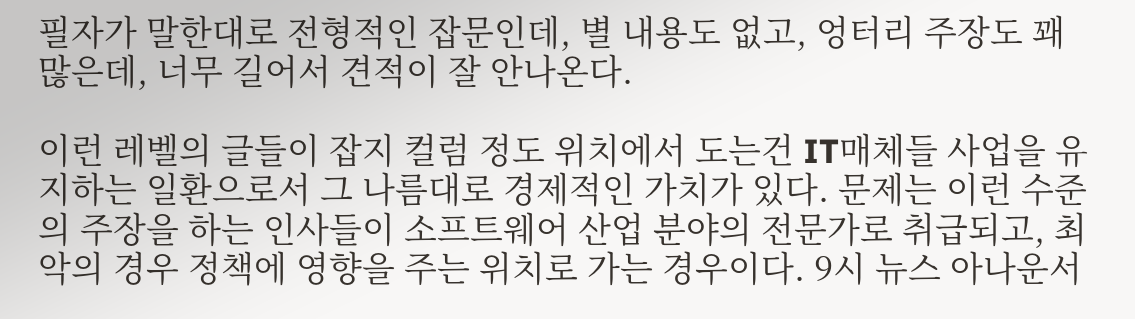필자가 말한대로 전형적인 잡문인데, 별 내용도 없고, 엉터리 주장도 꽤 많은데, 너무 길어서 견적이 잘 안나온다.

이런 레벨의 글들이 잡지 컬럼 정도 위치에서 도는건 IT매체들 사업을 유지하는 일환으로서 그 나름대로 경제적인 가치가 있다. 문제는 이런 수준의 주장을 하는 인사들이 소프트웨어 산업 분야의 전문가로 취급되고, 최악의 경우 정책에 영향을 주는 위치로 가는 경우이다. 9시 뉴스 아나운서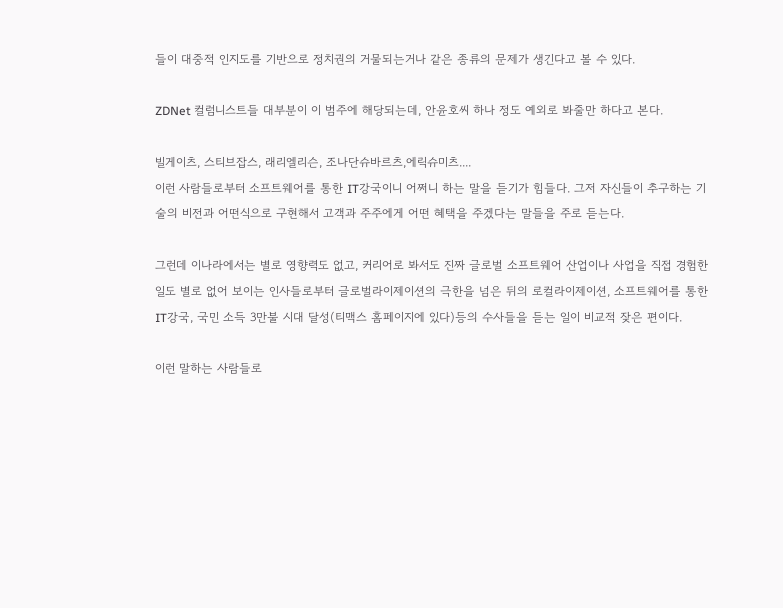들이 대중적 인지도를 기반으로 정치권의 거물되는거나 같은 종류의 문제가 생긴다고 볼 수 있다.

ZDNet 컬럼니스트들 대부분이 이 범주에 해당되는데, 안윤호씨 하나 정도 예외로 봐줄만 하다고 본다.

빌게이츠, 스티브잡스, 래리엘리슨, 조나단슈바르츠,에릭슈미츠....
이런 사람들로부터 소프트웨어를 통한 IT강국이니 어쩌니 하는 말을 듣기가 힘들다. 그저 자신들이 추구하는 기술의 비전과 어떤식으로 구현해서 고객과 주주에게 어떤 혜택을 주겠다는 말들을 주로 듣는다.

그런데 이나라에서는 별로 영향력도 없고, 커리어로 봐서도 진짜 글로벌 소프트웨어 산업이나 사업을 직접 경험한 일도 별로 없어 보이는 인사들로부터 글로벌라이제이션의 극한을 넘은 뒤의 로컬라이제이션, 소프트웨어를 통한 IT강국, 국민 소득 3만불 시대 달성(티맥스 홈페이지에 있다)등의 수사들을 듣는 일이 비교적 잦은 편이다.

이런 말하는 사람들로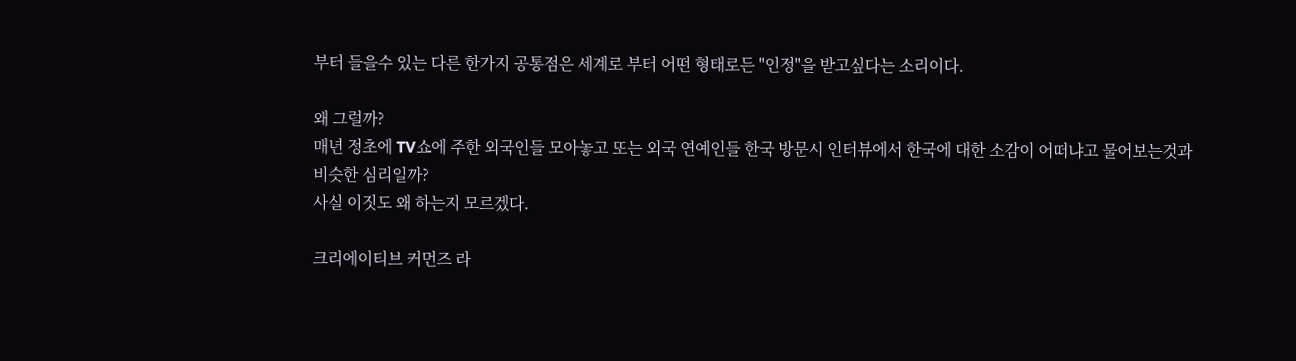부터 들을수 있는 다른 한가지 공통점은 세계로 부터 어떤 형태로든 "인정"을 받고싶다는 소리이다.

왜 그럴까?
매년 정초에 TV쇼에 주한 외국인들 모아놓고 또는 외국 연예인들 한국 방문시 인터뷰에서 한국에 대한 소감이 어떠냐고 물어보는것과 비슷한 심리일까?
사실 이짓도 왜 하는지 모르겠다.

크리에이티브 커먼즈 라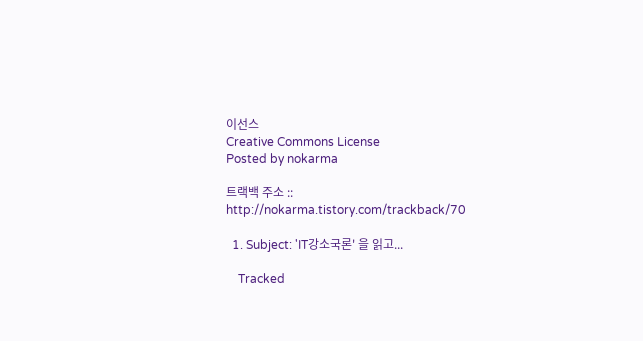이선스
Creative Commons License
Posted by nokarma

트랙백 주소 :: http://nokarma.tistory.com/trackback/70

  1. Subject: 'IT강소국론' 을 읽고...

    Tracked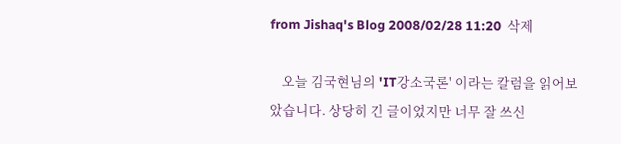from Jishaq's Blog 2008/02/28 11:20  삭제

    오늘 김국현님의 'IT강소국론' 이라는 칼럼을 읽어보았습니다. 상당히 긴 글이었지만 너무 잘 쓰신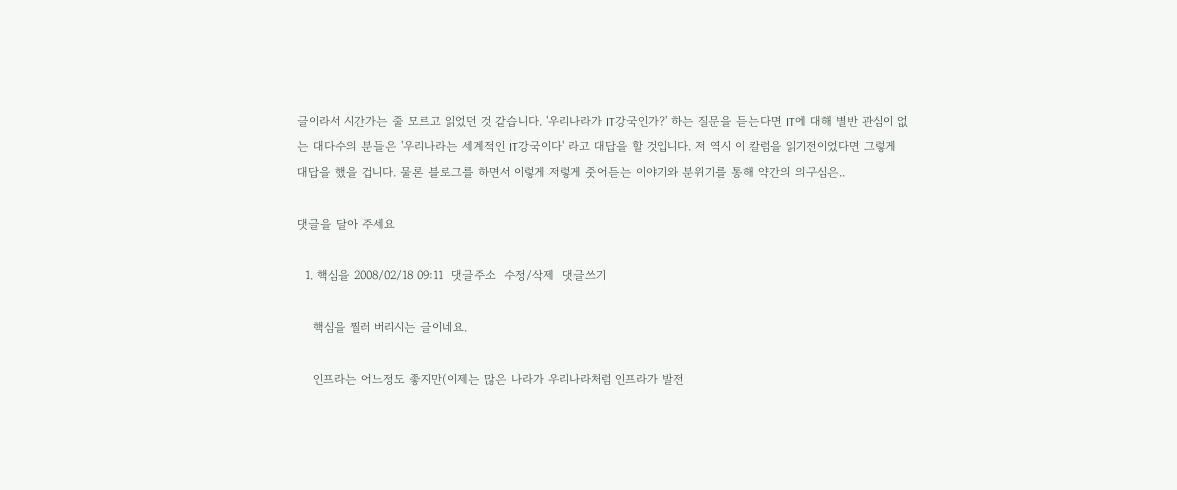글이라서 시간가는 줄 모르고 읽었던 것 같습니다. '우리나라가 IT강국인가?' 하는 질문을 듣는다면 IT에 대해 별반 관심이 없는 대다수의 분들은 '우리나라는 세계적인 IT강국이다' 라고 대답을 할 것입니다. 저 역시 이 칼럼을 읽기전이었다면 그렇게 대답을 했을 겁니다. 물론 블로그를 하면서 이렇게 저렇게 줏어듣는 이야기와 분위기를 통해 약간의 의구심은..

댓글을 달아 주세요

  1. 핵심을 2008/02/18 09:11  댓글주소  수정/삭제  댓글쓰기

    핵심을 찔러 버리시는 글이네요.

    인프라는 어느정도 좋지만(이제는 많은 나라가 우리나라처럼 인프라가 발전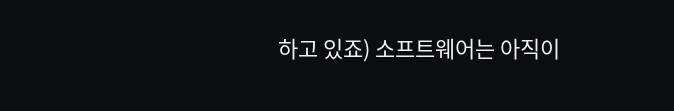하고 있죠) 소프트웨어는 아직이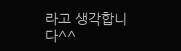라고 생각합니다^^